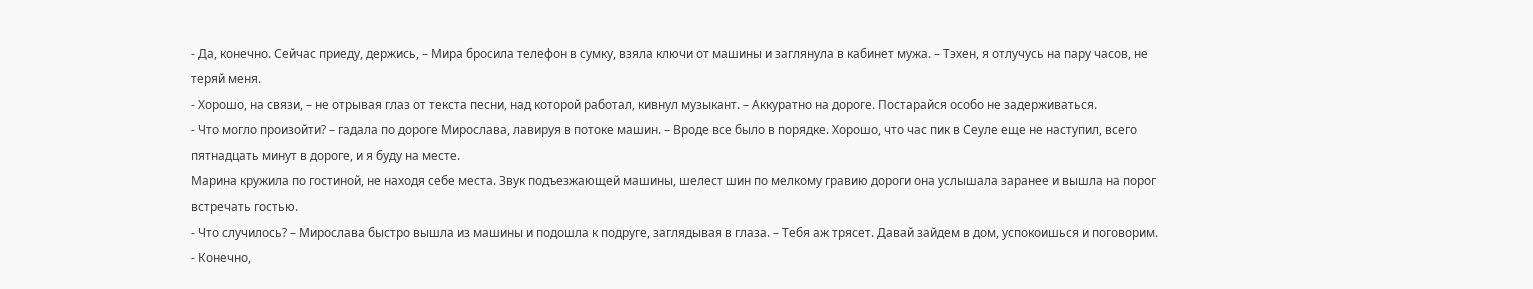- Да, конечно. Сейчас приеду, держись, – Мира бросила телефон в сумку, взяла ключи от машины и заглянула в кабинет мужа. – Тэхен, я отлучусь на пару часов, не теряй меня.
- Хорошо, на связи, – не отрывая глаз от текста песни, над которой работал, кивнул музыкант. – Аккуратно на дороге. Постарайся особо не задерживаться.
- Что могло произойти? – гадала по дороге Мирослава, лавируя в потоке машин. – Вроде все было в порядке. Хорошо, что час пик в Сеуле еще не наступил, всего пятнадцать минут в дороге, и я буду на месте.
Марина кружила по гостиной, не находя себе места. Звук подъезжающей машины, шелест шин по мелкому гравию дороги она услышала заранее и вышла на порог встречать гостью.
- Что случилось? – Мирослава быстро вышла из машины и подошла к подруге, заглядывая в глаза. – Тебя аж трясет. Давай зайдем в дом, успокоишься и поговорим.
- Конечно,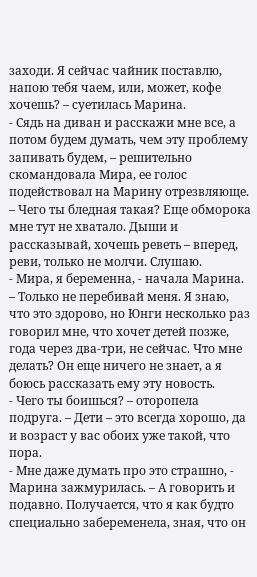заходи. Я сейчас чайник поставлю, напою тебя чаем, или, может, кофе хочешь? – суетилась Марина.
- Сядь на диван и расскажи мне все, а потом будем думать, чем эту проблему запивать будем, – решительно скомандовала Мира, ее голос подействовал на Марину отрезвляюще. – Чего ты бледная такая? Еще обморока мне тут не хватало. Дыши и рассказывай, хочешь реветь – вперед, реви, только не молчи. Слушаю.
- Мира, я беременна, - начала Марина. – Только не перебивай меня. Я знаю, что это здорово, но Юнги несколько раз говорил мне, что хочет детей позже, года через два-три, не сейчас. Что мне делать? Он еще ничего не знает, а я боюсь рассказать ему эту новость.
- Чего ты боишься? – оторопела подруга. – Дети – это всегда хорошо, да и возраст у вас обоих уже такой, что пора.
- Мне даже думать про это страшно, - Марина зажмурилась. – А говорить и подавно. Получается, что я как будто специально забеременела, зная, что он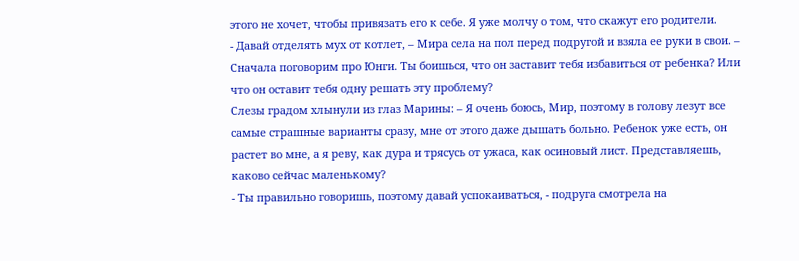этого не хочет, чтобы привязать его к себе. Я уже молчу о том, что скажут его родители.
- Давай отделять мух от котлет, – Мира села на пол перед подругой и взяла ее руки в свои. – Сначала поговорим про Юнги. Ты боишься, что он заставит тебя избавиться от ребенка? Или что он оставит тебя одну решать эту проблему?
Слезы градом хлынули из глаз Марины: – Я очень боюсь, Мир, поэтому в голову лезут все самые страшные варианты сразу, мне от этого даже дышать больно. Ребенок уже есть, он растет во мне, а я реву, как дура и трясусь от ужаса, как осиновый лист. Представляешь, каково сейчас маленькому?
- Ты правильно говоришь, поэтому давай успокаиваться, - подруга смотрела на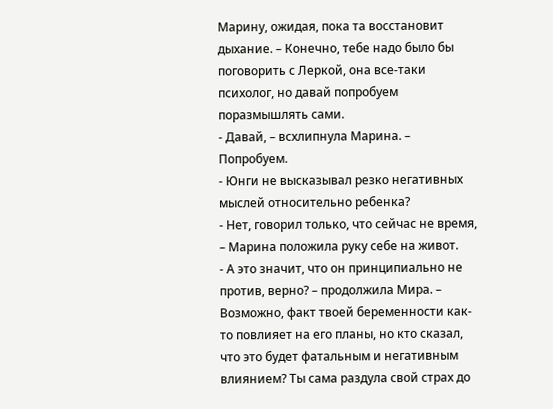Марину, ожидая, пока та восстановит дыхание. – Конечно, тебе надо было бы поговорить с Леркой, она все-таки психолог, но давай попробуем поразмышлять сами.
- Давай, – всхлипнула Марина. – Попробуем.
- Юнги не высказывал резко негативных мыслей относительно ребенка?
- Нет, говорил только, что сейчас не время, – Марина положила руку себе на живот.
- А это значит, что он принципиально не против, верно? – продолжила Мира. – Возможно, факт твоей беременности как-то повлияет на его планы, но кто сказал, что это будет фатальным и негативным влиянием? Ты сама раздула свой страх до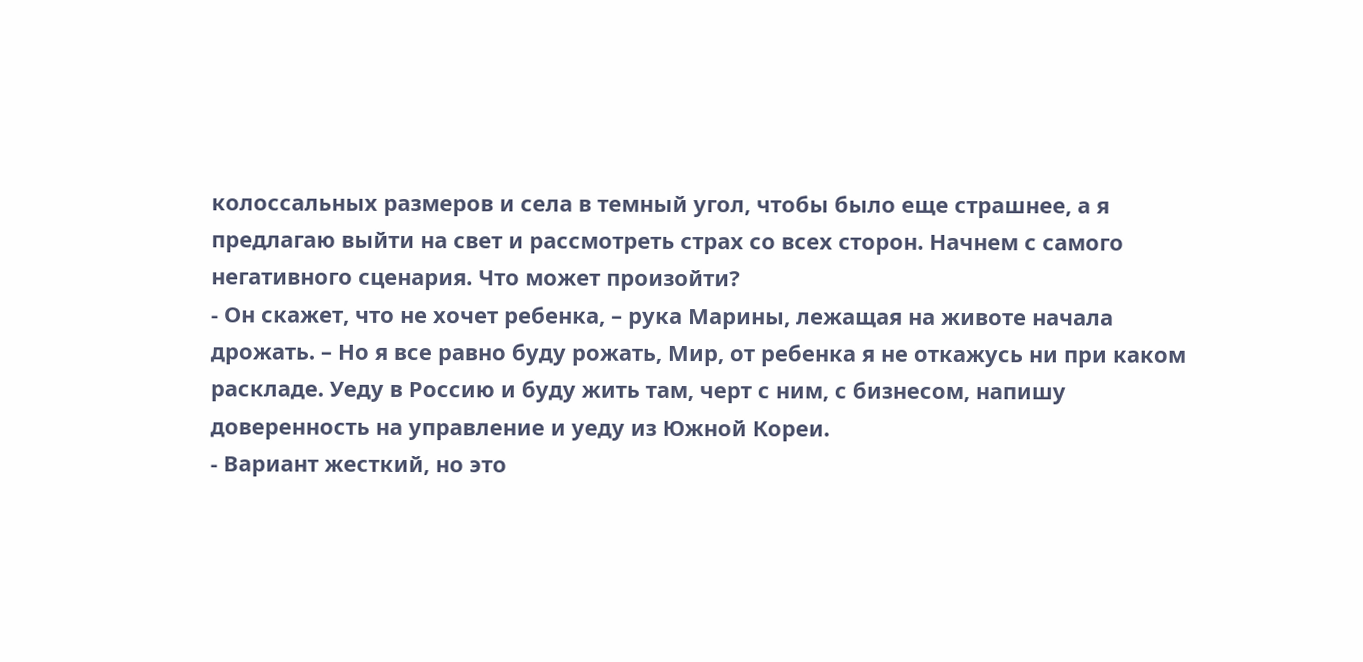колоссальных размеров и села в темный угол, чтобы было еще страшнее, а я предлагаю выйти на свет и рассмотреть страх со всех сторон. Начнем с самого негативного сценария. Что может произойти?
- Он скажет, что не хочет ребенка, – рука Марины, лежащая на животе начала дрожать. – Но я все равно буду рожать, Мир, от ребенка я не откажусь ни при каком раскладе. Уеду в Россию и буду жить там, черт с ним, с бизнесом, напишу доверенность на управление и уеду из Южной Кореи.
- Вариант жесткий, но это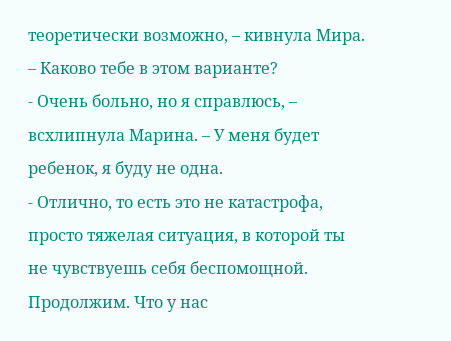теоретически возможно, – кивнула Мира. – Каково тебе в этом варианте?
- Очень больно, но я справлюсь, – всхлипнула Марина. – У меня будет ребенок, я буду не одна.
- Отлично, то есть это не катастрофа, просто тяжелая ситуация, в которой ты не чувствуешь себя беспомощной. Продолжим. Что у нас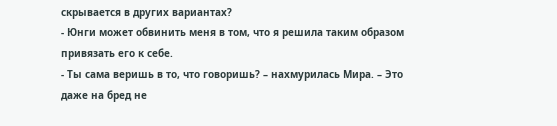скрывается в других вариантах?
- Юнги может обвинить меня в том, что я решила таким образом привязать его к себе.
- Ты сама веришь в то, что говоришь? – нахмурилась Мира. – Это даже на бред не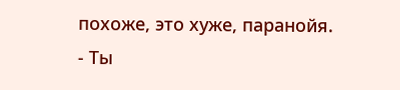похоже, это хуже, паранойя.
- Ты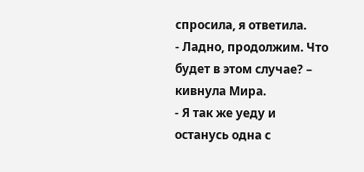спросила, я ответила.
- Ладно, продолжим. Что будет в этом случае? – кивнула Мира.
- Я так же уеду и останусь одна с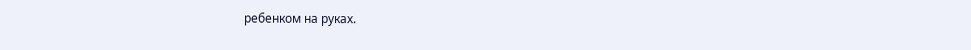ребенком на руках.